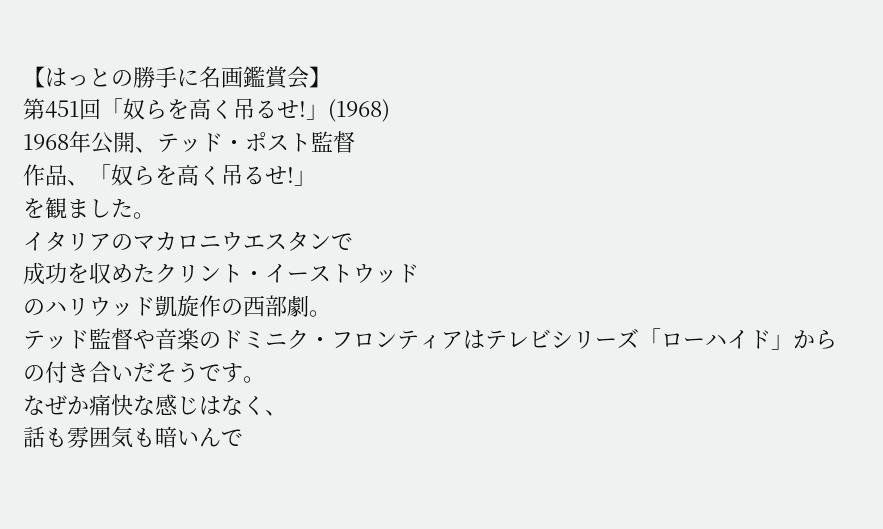【はっとの勝手に名画鑑賞会】
第451回「奴らを高く吊るせ!」(1968)
1968年公開、テッド・ポスト監督
作品、「奴らを高く吊るせ!」
を観ました。
イタリアのマカロニウエスタンで
成功を収めたクリント・イーストウッド
のハリウッド凱旋作の西部劇。
テッド監督や音楽のドミニク・フロンティアはテレビシリーズ「ローハイド」から
の付き合いだそうです。
なぜか痛快な感じはなく、
話も雰囲気も暗いんで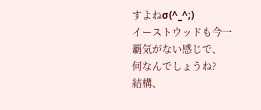すよねσ(^_^;)
イーストウッドも今一
覇気がない感じで、
何なんでしょうね?
結構、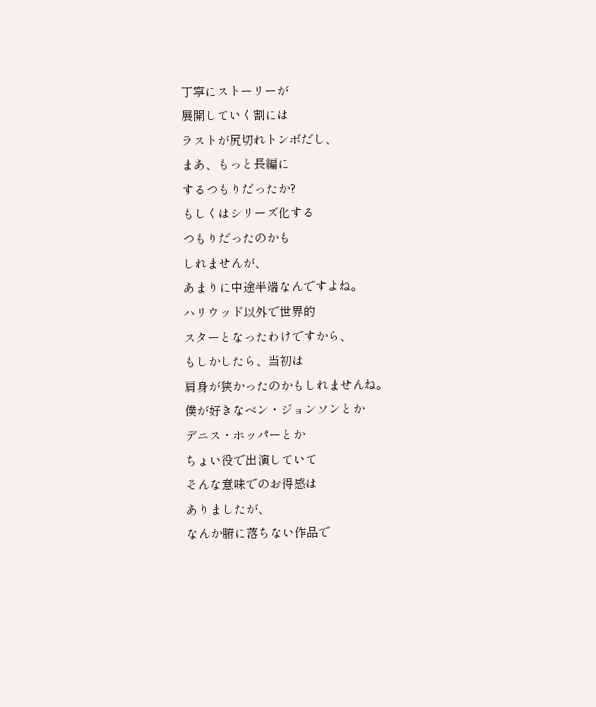丁寧にストーリーが
展開していく割には
ラストが尻切れトンボだし、
まあ、もっと長編に
するつもりだったか?
もしくはシリーズ化する
つもりだったのかも
しれませんが、
あまりに中途半端なんですよね。
ハリウッド以外で世界的
スターとなったわけですから、
もしかしたら、当初は
肩身が狭かったのかもしれませんね。
僕が好きなベン・ジョンソンとか
デニス・ホッパーとか
ちょい役で出演していて
そんな意味でのお得感は
ありましたが、
なんか腑に落ちない作品で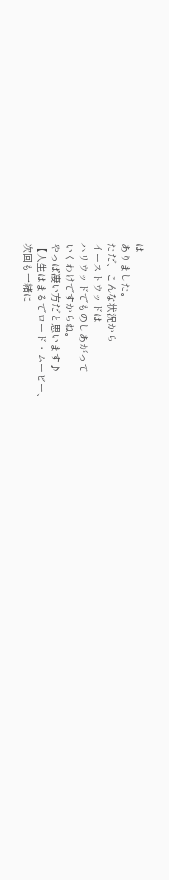は
ありました。
ただ、こんな状況から
イーストウッドは
ハリウッドでものしあがって
いくわけですからね。
やっぱ凄い方だと思います♪
【人生はまるでロード・ムービー、
次回も一緒に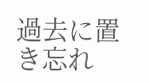過去に置き忘れ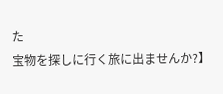た
宝物を探しに行く旅に出ませんか?】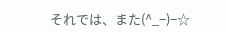それでは、また(^_−)−☆